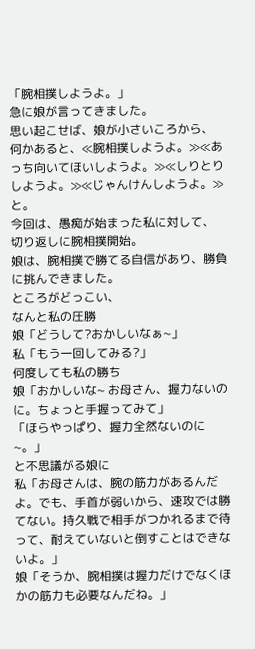「腕相撲しようよ。」
急に娘が言ってきました。
思い起こせば、娘が小さいころから、
何かあると、≪腕相撲しようよ。≫≪あっち向いてほいしようよ。≫≪しりとりしようよ。≫≪じゃんけんしようよ。≫と。
今回は、愚痴が始まった私に対して、
切り返しに腕相撲開始。
娘は、腕相撲で勝てる自信があり、勝負に挑んできました。
ところがどっこい、
なんと私の圧勝
娘「どうして?おかしいなぁ~」
私「もう一回してみる?」
何度しても私の勝ち
娘「おかしいな~ お母さん、握力ないのに。ちょっと手握ってみて」
「ほらやっぱり、握力全然ないのに~。」
と不思議がる娘に
私「お母さんは、腕の筋力があるんだよ。でも、手首が弱いから、速攻では勝てない。持久戦で相手がつかれるまで待って、耐えていないと倒すことはできないよ。」
娘「そうか、腕相撲は握力だけでなくほかの筋力も必要なんだね。」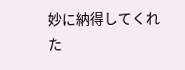妙に納得してくれた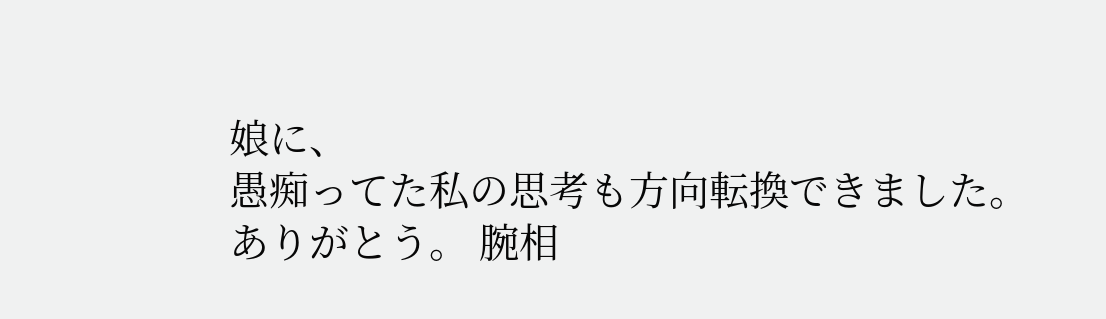娘に、
愚痴ってた私の思考も方向転換できました。
ありがとう。 腕相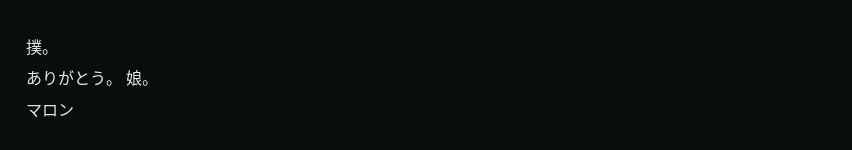撲。
ありがとう。 娘。
マロン